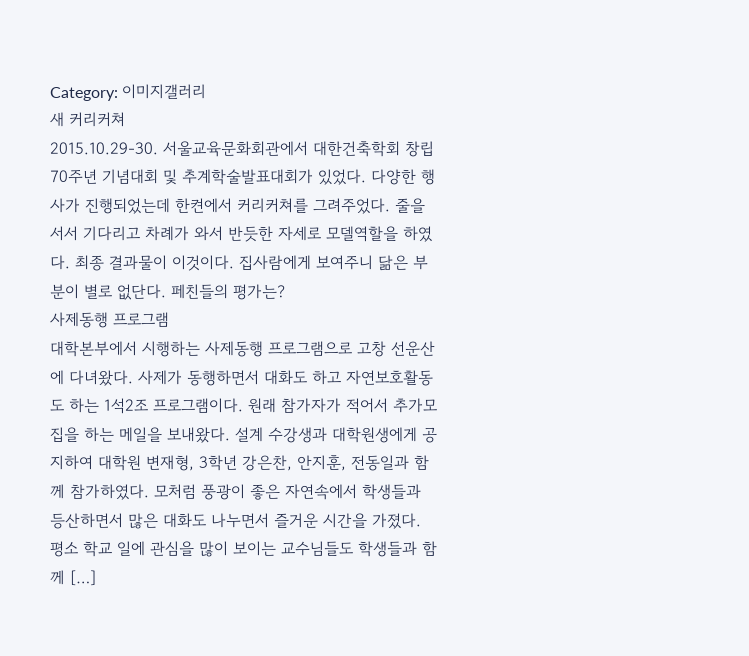Category: 이미지갤러리
새 커리커쳐
2015.10.29-30. 서울교육문화회관에서 대한건축학회 창립70주년 기념대회 및 추계학술발표대회가 있었다. 다양한 행사가 진행되었는데 한켠에서 커리커쳐를 그려주었다. 줄을 서서 기다리고 차례가 와서 반듯한 자세로 모델역할을 하였다. 최종 결과물이 이것이다. 집사람에게 보여주니 닮은 부분이 별로 없단다. 페친들의 평가는?
사제동행 프로그램
대학본부에서 시행하는 사제동행 프로그램으로 고창 선운산에 다녀왔다. 사제가 동행하면서 대화도 하고 자연보호활동도 하는 1석2조 프로그램이다. 원래 참가자가 적어서 추가모집을 하는 메일을 보내왔다. 설계 수강생과 대학원생에게 공지하여 대학원 변재형, 3학년 강은찬, 안지훈, 전동일과 함께 참가하였다. 모처럼 풍광이 좋은 자연속에서 학생들과 등산하면서 많은 대화도 나누면서 즐거운 시간을 가졌다. 평소 학교 일에 관심을 많이 보이는 교수님들도 학생들과 함께 […]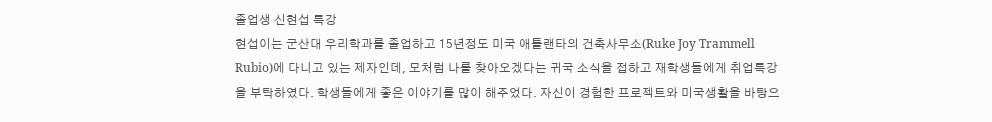졸업생 신현섭 특강
현섭이는 군산대 우리학과를 졸업하고 15년정도 미국 애틀랜타의 건축사무소(Ruke Joy Trammell Rubio)에 다니고 있는 제자인데, 모처럼 나를 찾아오겠다는 귀국 소식을 접하고 재학생들에게 취업특강을 부탁하였다. 학생들에게 좋은 이야기를 많이 해주었다. 자신이 경험한 프로젝트와 미국생활을 바탕으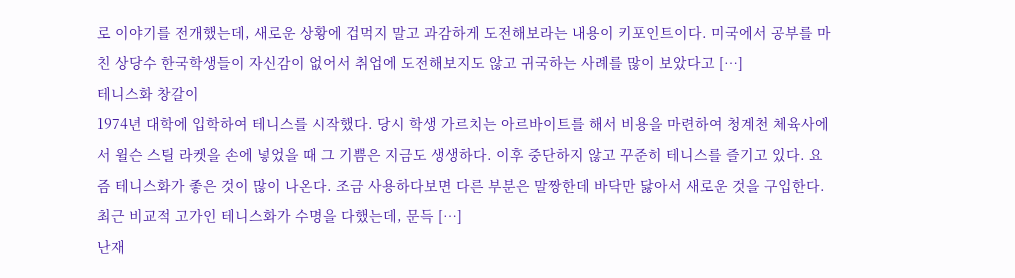로 이야기를 전개했는데, 새로운 상황에 겁먹지 말고 과감하게 도전해보라는 내용이 키포인트이다. 미국에서 공부를 마친 상당수 한국학생들이 자신감이 없어서 취업에 도전해보지도 않고 귀국하는 사례를 많이 보았다고 […]
테니스화 창갈이
1974년 대학에 입학하여 테니스를 시작했다. 당시 학생 가르치는 아르바이트를 해서 비용을 마련하여 청계천 체육사에서 윌슨 스틸 라켓을 손에 넣었을 때 그 기쁨은 지금도 생생하다. 이후 중단하지 않고 꾸준히 테니스를 즐기고 있다. 요즘 테니스화가 좋은 것이 많이 나온다. 조금 사용하다보면 다른 부분은 말짱한데 바닥만 닳아서 새로운 것을 구입한다. 최근 비교적 고가인 테니스화가 수명을 다했는데, 문득 […]
난재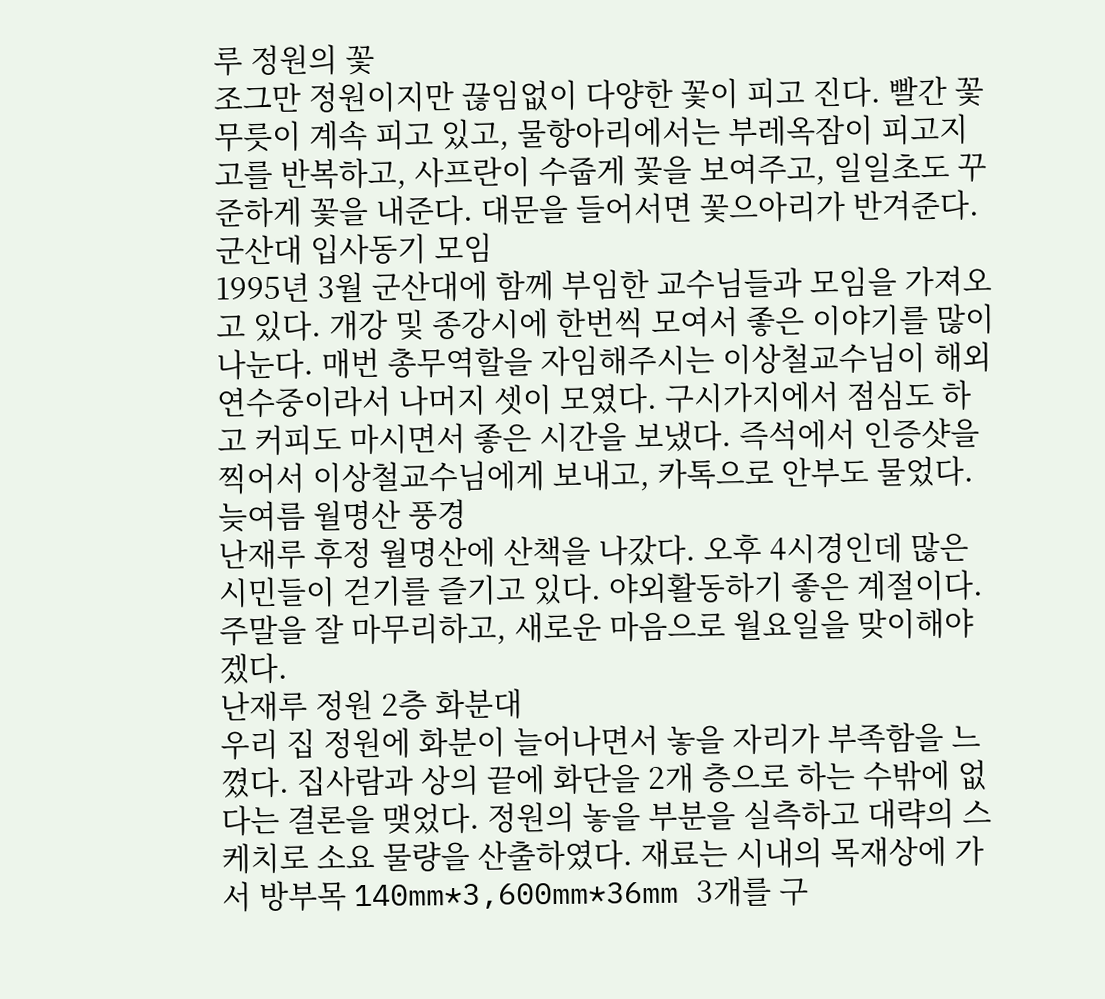루 정원의 꽃
조그만 정원이지만 끊임없이 다양한 꽃이 피고 진다. 빨간 꽃무릇이 계속 피고 있고, 물항아리에서는 부레옥잠이 피고지고를 반복하고, 사프란이 수줍게 꽃을 보여주고, 일일초도 꾸준하게 꽃을 내준다. 대문을 들어서면 꽃으아리가 반겨준다.
군산대 입사동기 모임
1995년 3월 군산대에 함께 부임한 교수님들과 모임을 가져오고 있다. 개강 및 종강시에 한번씩 모여서 좋은 이야기를 많이 나눈다. 매번 총무역할을 자임해주시는 이상철교수님이 해외연수중이라서 나머지 셋이 모였다. 구시가지에서 점심도 하고 커피도 마시면서 좋은 시간을 보냈다. 즉석에서 인증샷을 찍어서 이상철교수님에게 보내고, 카톡으로 안부도 물었다.
늦여름 월명산 풍경
난재루 후정 월명산에 산책을 나갔다. 오후 4시경인데 많은 시민들이 걷기를 즐기고 있다. 야외활동하기 좋은 계절이다. 주말을 잘 마무리하고, 새로운 마음으로 월요일을 맞이해야겠다.
난재루 정원 2층 화분대
우리 집 정원에 화분이 늘어나면서 놓을 자리가 부족함을 느꼈다. 집사람과 상의 끝에 화단을 2개 층으로 하는 수밖에 없다는 결론을 맺었다. 정원의 놓을 부분을 실측하고 대략의 스케치로 소요 물량을 산출하였다. 재료는 시내의 목재상에 가서 방부목 140mm*3,600mm*36mm 3개를 구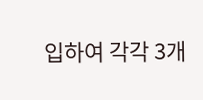입하여 각각 3개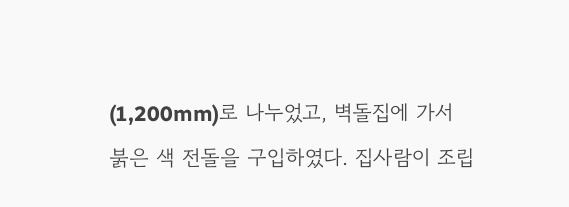(1,200mm)로 나누었고, 벽돌집에 가서 붉은 색 전돌을 구입하였다. 집사람이 조립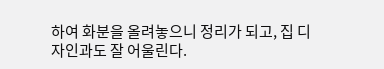하여 화분을 올려놓으니 정리가 되고, 집 디자인과도 잘 어울린다.